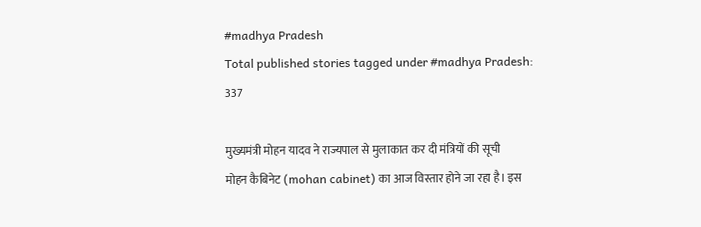#madhya Pradesh
Total published stories tagged under #madhya Pradesh: 337

मुख्यमंत्री मोहन यादव ने राज्यपाल से मुलाकात कर दी मंत्रियों की सूची
मोहन कैबिनेट (mohan cabinet) का आज विस्तार होने जा रहा है। इस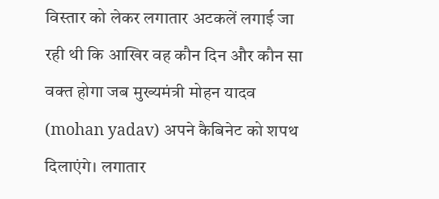विस्तार को लेकर लगातार अटकलें लगाई जा रही थी कि आखिर वह कौन दिन और कौन सा वक्त होगा जब मुख्यमंत्री मोहन यादव (mohan yadav) अपने कैबिनेट को शपथ दिलाएंगे। लगातार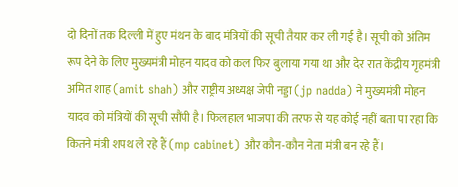दो दिनों तक दिल्ली में हुए मंथन के बाद मंत्रियों की सूची तैयार कर ली गई है। सूची को अंतिम रूप देने के लिए मुख्यमंत्री मोहन यादव को कल फिर बुलाया गया था और देर रात केंद्रीय गृहमंत्री अमित शाह (amit shah) और राष्ट्रीय अध्यक्ष जेपी नड्डा (jp nadda) ने मुख्यमंत्री मोहन यादव को मंत्रियों की सूची सौंपी है। फिलहाल भाजपा की तरफ से यह कोई नहीं बता पा रहा कि कितने मंत्री शपथ ले रहे हैं (mp cabinet) और कौन-कौन नेता मंत्री बन रहे हैं।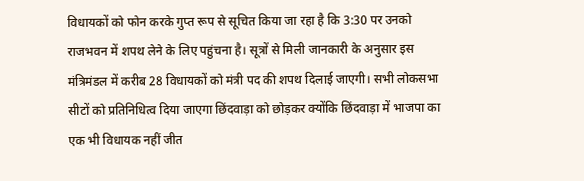विधायकों को फोन करके गुप्त रूप से सूचित किया जा रहा है कि 3:30 पर उनको राजभवन में शपथ लेने के लिए पहुंचना है। सूत्रों से मिली जानकारी के अनुसार इस मंत्रिमंडल में करीब 28 विधायकों को मंत्री पद की शपथ दिलाई जाएगी। सभी लोकसभा सीटों को प्रतिनिधित्व दिया जाएगा छिंदवाड़ा को छोड़कर क्योंकि छिंदवाड़ा में भाजपा का एक भी विधायक नहीं जीत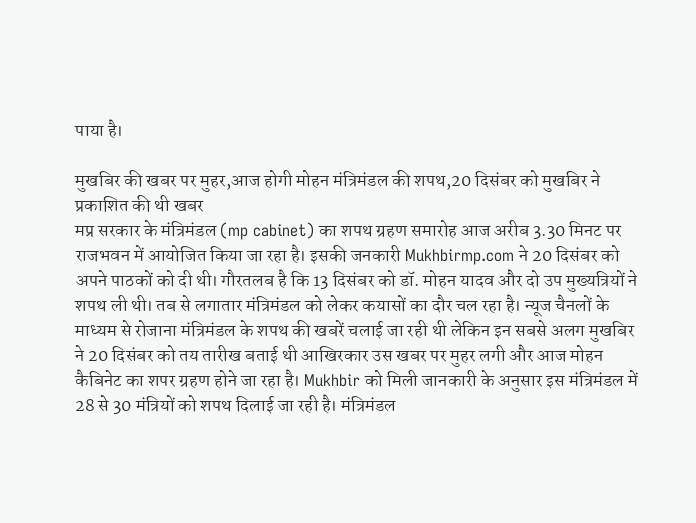पाया है।

मुखबिर की खबर पर मुहर,आज होगी मोहन मंत्रिमंडल की शपथ,20 दिसंबर को मुखबिर ने प्रकाशित की थी खबर
मप्र सरकार के मंत्रिमंडल (mp cabinet) का शपथ ग्रहण समारोह आज अरीब 3.30 मिनट पर राजभवन में आयोजित किया जा रहा है। इसकी जनकारी Mukhbirmp.com ने 20 दिसंबर को अपने पाठकों को दी थी। गौरतलब है कि 13 दिसंबर को डॉ. मोहन यादव और दो उप मुख्यत्रियों ने शपथ ली थी। तब से लगातार मंत्रिमंडल को लेकर कयासों का दौर चल रहा है। न्यूज चैनलों के माध्यम से रोजाना मंत्रिमंडल के शपथ की खबरें चलाई जा रही थी लेकिन इन सबसे अलग मुखबिर ने 20 दिसंबर को तय तारीख बताई थी आखिरकार उस खबर पर मुहर लगी और आज मोहन कैबिनेट का शपर ग्रहण होने जा रहा है। Mukhbir को मिली जानकारी के अनुसार इस मंत्रिमंडल में 28 से 30 मंत्रियों को शपथ दिलाई जा रही है। मंत्रिमंडल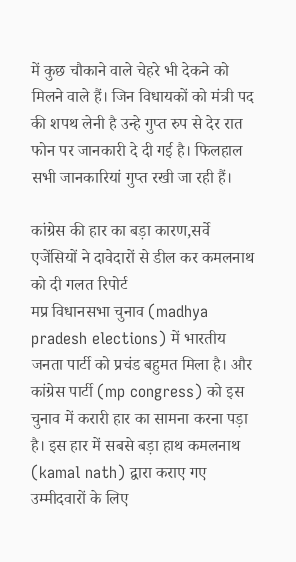में कुछ चौकाने वाले चेहरे भी देकने को मिलने वाले हैं। जिन विधायकों को मंत्री पद की शपथ लेनी है उन्हे गुप्त रुप से देर रात फोन पर जानकारी दे दी गई है। फिलहाल सभी जानकारियां गुप्त रखी जा रही हैं।

कांग्रेस की हार का बड़ा कारण,सर्वे एजेंसियों ने दावेदारों से डील कर कमलनाथ को दी गलत रिपोर्ट
मप्र विधानसभा चुनाव (madhya pradesh elections) में भारतीय जनता पार्टी को प्रचंड बहुमत मिला है। और कांग्रेस पार्टी (mp congress) को इस चुनाव में करारी हार का सामना करना पड़ा है। इस हार में सबसे बड़ा हाथ कमलनाथ (kamal nath) द्वारा कराए गए उम्मीदवारों के लिए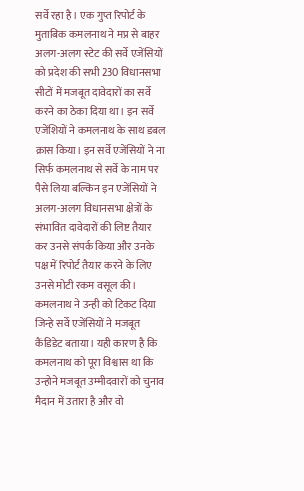सर्वे रहा है। एक गुप्त रिपोर्ट के मुताबिक कमलनाथ ने मप्र से बाहर अलग-अलग स्टेट की सर्वे एजेंसियों को प्रदेश की सभी 230 विधानसभा सीटों में मजबूत दावेदारों का सर्वे करने का ठेका दिया था। इन सर्वे एजेंशियों ने कमलनाथ के साथ डबल क्रास किया। इन सर्वे एजेंसियों ने ना सिर्फ कमलनाथ से सर्वे के नाम पर पैसे लिया बल्किन इन एजेंसियों ने अलग-अलग विधानसभा क्षेत्रों के संभावित दावेदारों की लिष्ट तैयार कर उनसे संपर्क किया और उनके पक्ष में रिपोर्ट तैयार करने के लिए उनसे मोटी रकम वसूल की। कमलनाथ ने उन्ही को टिकट दिया जिन्हे सर्वे एजेंसियों ने मजबूत कैंडिडेट बताया। यही कारण है कि कमलनाथ को पूरा विश्वास था कि उन्होने मजबूत उम्मीदवारों को चुनाव मैदान में उतारा है और वो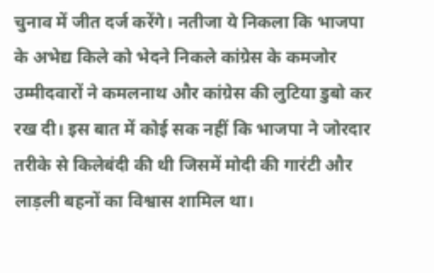चुनाव में जीत दर्ज करेंगे। नतीजा ये निकला कि भाजपा के अभेद्य किले को भेदने निकले कांग्रेस के कमजोर उम्मीदवारों ने कमलनाथ और कांग्रेस की लुटिया डुबो कर रख दी। इस बात में कोई सक नहीं कि भाजपा ने जोरदार तरीके से किलेबंदी की थी जिसमें मोदी की गारंटी और लाड़ली बहनों का विश्वास शामिल था।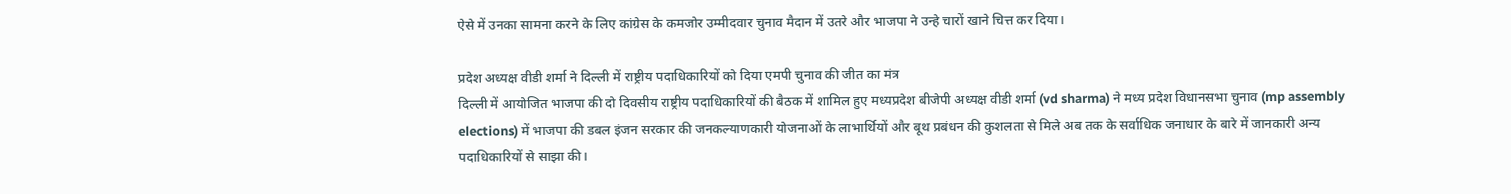ऐसे में उनका सामना करने के लिए कांग्रेस के कमजोर उम्मीदवार चुनाव मैदान में उतरे और भाजपा ने उन्हे चारों खाने चित्त कर दिया।

प्रदेश अध्यक्ष वीडी शर्मा ने दिल्ली में राष्ट्रीय पदाधिकारियों को दिया एमपी चुनाव की जीत का मंत्र
दिल्ली में आयोजित भाजपा की दो दिवसीय राष्ट्रीय पदाधिकारियों की बैठक में शामिल हुए मध्यप्रदेश बीजेपी अध्यक्ष वीडी शर्मा (vd sharma) ने मध्य प्रदेश विधानसभा चुनाव (mp assembly elections) में भाजपा की डबल इंजन सरकार की जनकल्याणकारी योजनाओं के लाभार्थियों और बूथ प्रबंधन की कुशलता से मिले अब तक के सर्वाधिक जनाधार के बारे में जानकारी अन्य पदाधिकारियों से साझा की।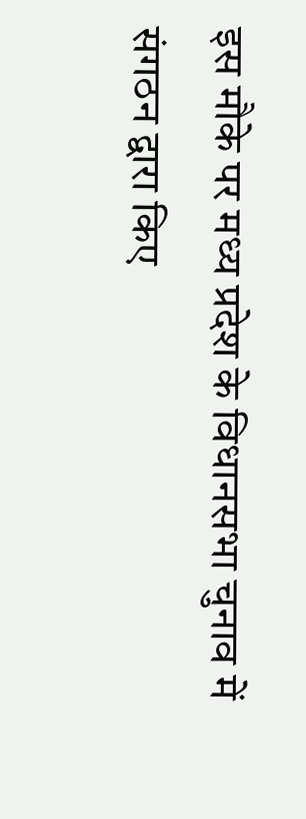इस मौके पर मध्य प्रदेश के विधानसभा चुनाव में संगठन द्वारा किए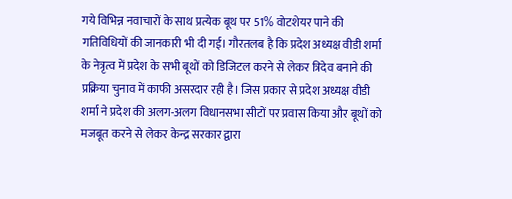गये विभिन्न नवाचारों के साथ प्रत्येक बूथ पर 51% वोटशेयर पाने की गतिविधियों की जानकारी भी दी गई। गौरतलब है कि प्रदेश अध्यक्ष वीडी शर्मा के नेत्रृत्व में प्रदेश के सभी बूथों को डिजिटल करने से लेकर त्रिदेव बनाने की प्रक्रिया चुनाव में काफी असरदार रही है। जिस प्रकार से प्रदेश अध्यक्ष वीडी शर्मा ने प्रदेश की अलग-अलग विधानसभा सीटों पर प्रवास किया और बूथों को मजबूत करने से लेकर केन्द्र सरकार द्वारा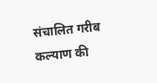संचालित गरीब कल्याण की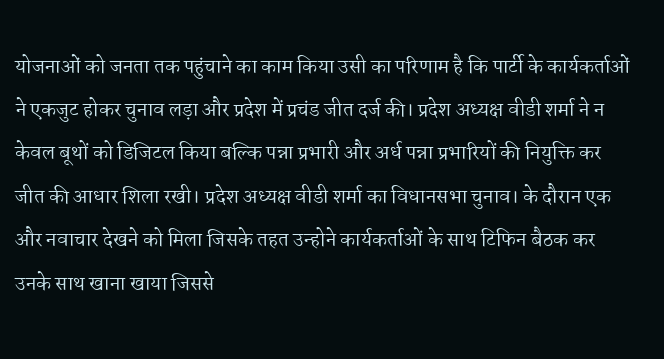योजनाओं को जनता तक पहुंचाने का काम किया उसी का परिणाम है कि पार्टी के कार्यकर्ताओं ने एकजुट होकर चुनाव लड़ा और प्रदेश में प्रचंड जीत दर्ज की। प्रदेश अध्यक्ष वीडी शर्मा ने न केवल बूथों को डिजिटल किया बल्कि पन्ना प्रभारी और अर्ध पन्ना प्रभारियों की नियुक्ति कर जीत की आधार शिला रखी। प्रदेश अध्यक्ष वीडी शर्मा का विधानसभा चुनाव। के दौरान एक और नवाचार देखने को मिला जिसके तहत उन्होने कार्यकर्ताओं के साथ टिफिन बैठक कर उनके साथ खाना खाया जिससे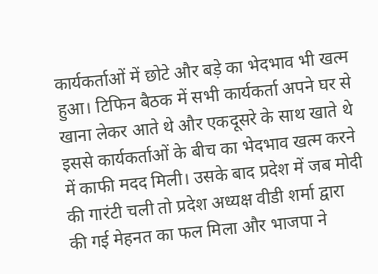कार्यकर्ताओं में छोटे और बड़े का भेदभाव भी खत्म हुआ। टिफिन बैठक में सभी कार्यकर्ता अपने घर से खाना लेकर आते थे और एकदूसरे के साथ खाते थे इससे कार्यकर्ताओं के बीच का भेदभाव खत्म करने में काफी मदद मिली। उसके बाद प्रदेश में जब मोदी की गारंटी चली तो प्रदेश अध्यक्ष वीडी शर्मा द्वारा की गई मेहनत का फल मिला और भाजपा ने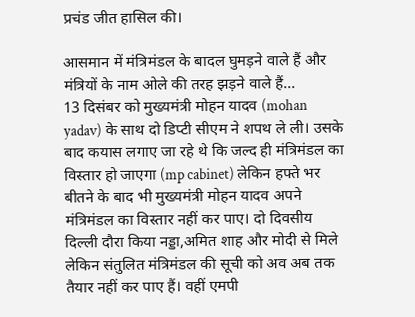प्रचंड जीत हासिल की।

आसमान में मंत्रिमंडल के बादल घुमड़ने वाले हैं और मंत्रियों के नाम ओले की तरह झड़ने वाले हैं...
13 दिसंबर को मुख्यमंत्री मोहन यादव (mohan yadav) के साथ दो डिप्टी सीएम ने शपथ ले ली। उसके बाद कयास लगाए जा रहे थे कि जल्द ही मंत्रिमंडल का विस्तार हो जाएगा (mp cabinet) लेकिन हफ्ते भर बीतने के बाद भी मुख्यमंत्री मोहन यादव अपने मंत्रिमंडल का विस्तार नहीं कर पाए। दो दिवसीय दिल्ली दौरा किया नड्डा,अमित शाह और मोदी से मिले लेकिन संतुलित मंत्रिमंडल की सूची को अव अब तक तैयार नहीं कर पाए हैं। वहीं एमपी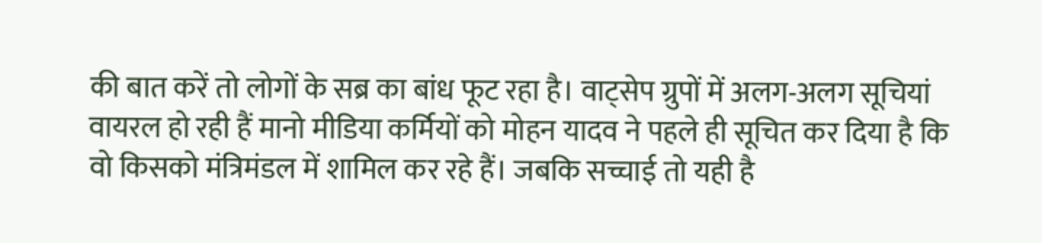की बात करें तो लोगों के सब्र का बांध फूट रहा है। वाट्सेप ग्रुपों में अलग-अलग सूचियां वायरल हो रही हैं मानो मीडिया कर्मियों को मोहन यादव ने पहले ही सूचित कर दिया है कि वो किसको मंत्रिमंडल में शामिल कर रहे हैं। जबकि सच्चाई तो यही है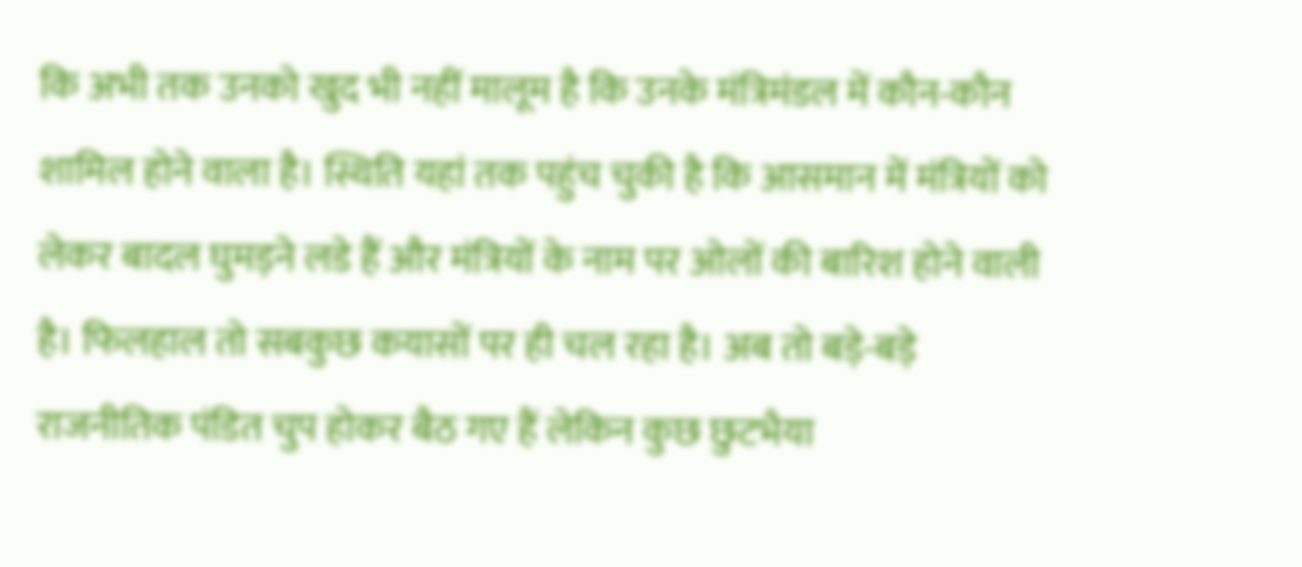कि अभी तक उनको खुद भी नहीं मालूम है कि उनके मंत्रिमंडल में कौन-कौन शामिल होने वाला है। स्थिति यहां तक पहुंच चुकी है कि आसमान में मंत्रियों को लेकर बादल घुमड़ने लडे हैं और मंत्रियों के नाम पर ओलों की बारिश होने वाली है। फिलहाल तो सबकुछ कयासों पर ही चल रहा है। अब तो बड़े-बड़े राजनीतिक पंडित चुप होकर बैठ गए हैं लेकिन कुछ छुटभैया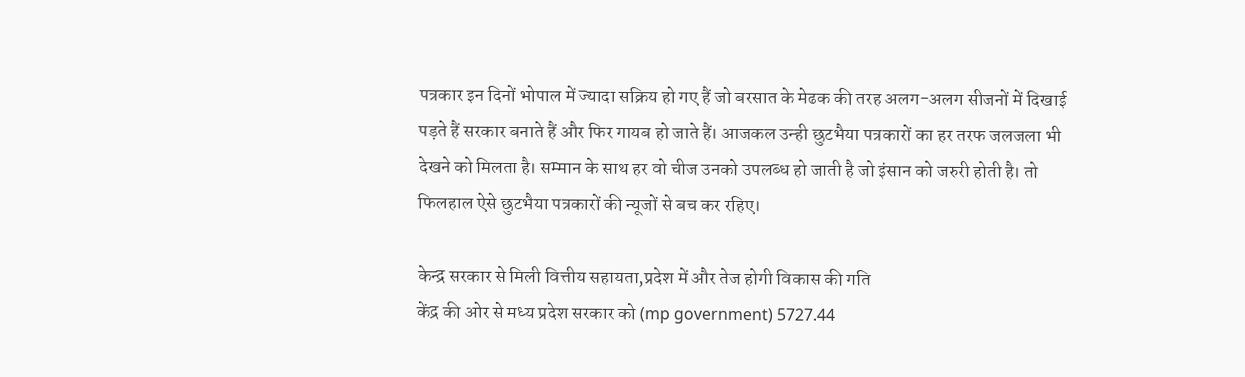पत्रकार इन दिनों भोपाल में ज्यादा सक्रिय हो गए हैं जो बरसात के मेढक की तरह अलग-अलग सीजनों में दिखाई पड़ते हैं सरकार बनाते हैं और फिर गायब हो जाते हैं। आजकल उन्ही छुटभैया पत्रकारों का हर तरफ जलजला भी देखने को मिलता है। सम्मान के साथ हर वो चीज उनको उपलब्ध हो जाती है जो इंसान को जरुरी होती है। तो फिलहाल ऐसे छुटभैया पत्रकारों की न्यूजों से बच कर रहिए।

केन्द्र सरकार से मिली वित्तीय सहायता,प्रदेश में और तेज होगी विकास की गति
केंद्र की ओर से मध्य प्रदेश सरकार को (mp government) 5727.44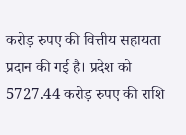करोड़ रुपए की वित्तीय सहायता प्रदान की गई है। प्रदेश को 5727.44 करोड़ रुपए की राशि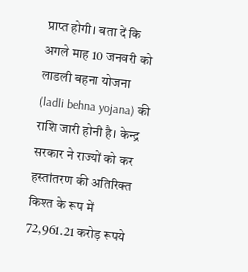प्राप्त होगी। बता दें कि अगले माह 10 जनवरी को लाडली बहना योजना (ladli behna yojana) की राशि जारी होनी है। केन्द्र सरकार ने राज्यों को कर हस्तांतरण की अतिरिक्त किश्त के रूप में 72,961.21 करोड़ रूपये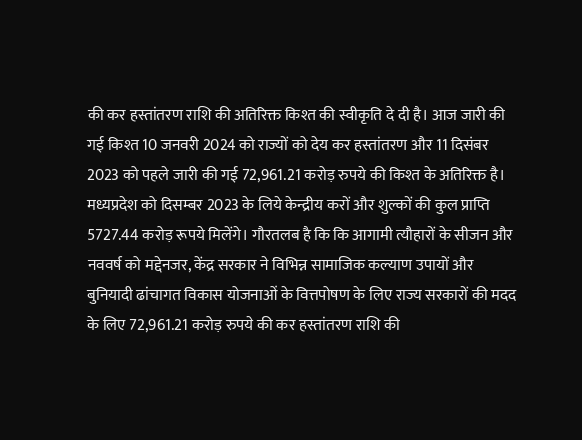की कर हस्तांतरण राशि की अतिरिक्त किश्त की स्वीकृति दे दी है। आज जारी की गई किश्त 10 जनवरी 2024 को राज्यों को देय कर हस्तांतरण और 11 दिसंबर 2023 को पहले जारी की गई 72,961.21 करोड़ रुपये की किश्त के अतिरिक्त है। मध्यप्रदेश को दिसम्बर 2023 के लिये केन्द्रीय करों और शुल्कों की कुल प्राप्ति 5727.44 करोड़ रूपये मिलेंगे। गौरतलब है कि कि आगामी त्यौहारों के सीजन और नववर्ष को मद्देनजर, केंद्र सरकार ने विभिन्न सामाजिक कल्याण उपायों और बुनियादी ढांचागत विकास योजनाओं के वित्तपोषण के लिए राज्य सरकारों की मदद के लिए 72,961.21 करोड़ रुपये की कर हस्तांतरण राशि की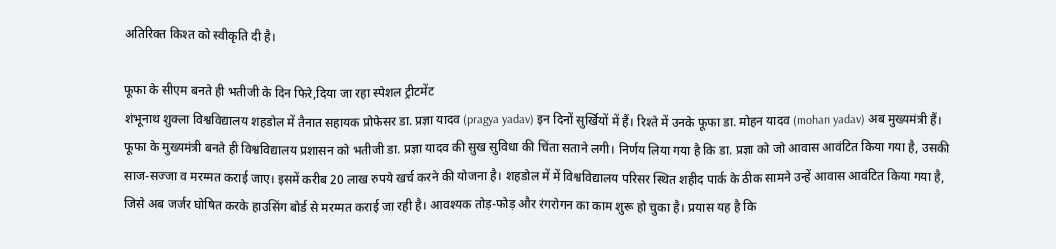अतिरिक्त किश्त को स्वीकृति दी है।

फूफा के सीएम बनते ही भतीजी के दिन फिरे,दिया जा रहा स्पेशल ट्रीटमेंट
शंभूनाथ शुक्ला विश्वविद्यालय शहडोल में तैनात सहायक प्रोफेसर डा. प्रज्ञा यादव (pragya yadav) इन दिनों सुर्खियों में हैं। रिश्ते में उनके फूफा डा. मोहन यादव (mohan yadav) अब मुख्यमंत्री हैं। फूफा के मुख्यमंत्री बनते ही विश्वविद्यालय प्रशासन को भतीजी डा. प्रज्ञा यादव की सुख सुविधा की चिंता सताने लगी। निर्णय लिया गया है कि डा. प्रज्ञा को जो आवास आवंटित किया गया है, उसकी साज-सज्जा व मरम्मत कराई जाए। इसमें करीब 20 लाख रुपये खर्च करने की योजना है। शहडोल में में विश्वविद्यालय परिसर स्थित शहीद पार्क के ठीक सामने उन्हें आवास आवंटित किया गया है, जिसे अब जर्जर घोषित करके हाउसिंग बोर्ड से मरम्मत कराई जा रही है। आवश्यक तोड़-फोड़ और रंगरोगन का काम शुरू हो चुका है। प्रयास यह है कि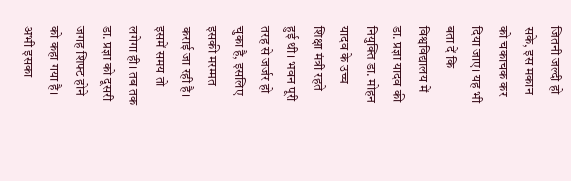जितनी जल्दी हो सके, इस मकान को चकाचक कर दिया जाए। यह भी बता दें कि विश्वविद्यालय में डा. प्रज्ञा यादव की नियुक्ति डा. मोहन यादव के उच्च शिक्षा मंत्री रहते हुई थी। भवन पूरी तरह से जर्जर हो चुका है, इसलिए इसकी मरम्मत कराई जा रही है। इसमें समय तो लगेगा ही। तब तक डा. प्रज्ञा को दूसरी जगह शिफ्ट होने को कहा गया है। अभी इसका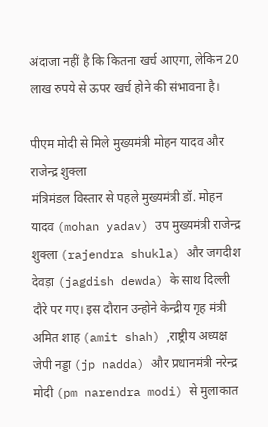अंदाजा नहीं है कि कितना खर्च आएगा, लेकिन 20 लाख रुपये से ऊपर खर्च होने की संभावना है।

पीएम मोदी से मिले मुख्यमंत्री मोहन यादव और राजेन्द्र शुक्ला
मंत्रिमंडल विस्तार से पहले मुख्यमंत्री डॉ. मोहन यादव (mohan yadav) उप मुख्यमंत्री राजेन्द्र शुक्ला (rajendra shukla) और जगदीश देवड़ा (jagdish dewda) के साथ दिल्ली दौरे पर गए। इस दौरान उन्होने केन्द्रीय गृह मंत्री अमित शाह (amit shah) ,राष्ट्रीय अध्यक्ष जेपी नड्डा (jp nadda) और प्रधानमंत्री नरेन्द्र मोदी (pm narendra modi) से मुलाकात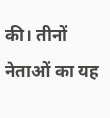की। तीनों नेताओं का यह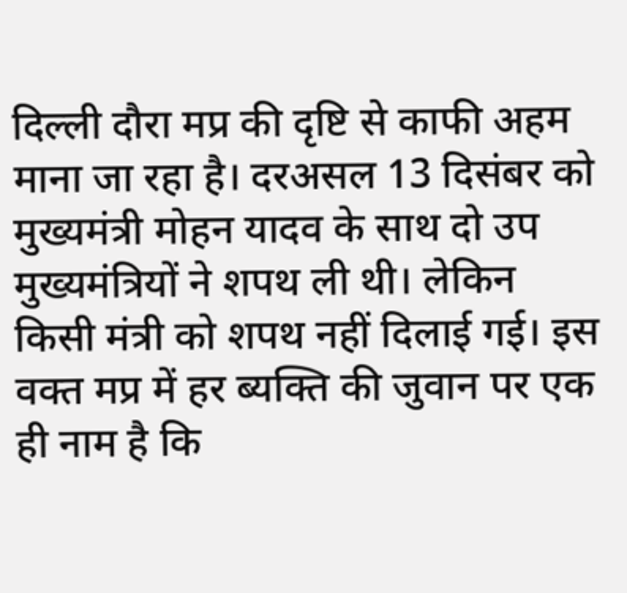दिल्ली दौरा मप्र की दृष्टि से काफी अहम माना जा रहा है। दरअसल 13 दिसंबर को मुख्यमंत्री मोहन यादव के साथ दो उप मुख्यमंत्रियों ने शपथ ली थी। लेकिन किसी मंत्री को शपथ नहीं दिलाई गई। इस वक्त मप्र में हर ब्यक्ति की जुवान पर एक ही नाम है कि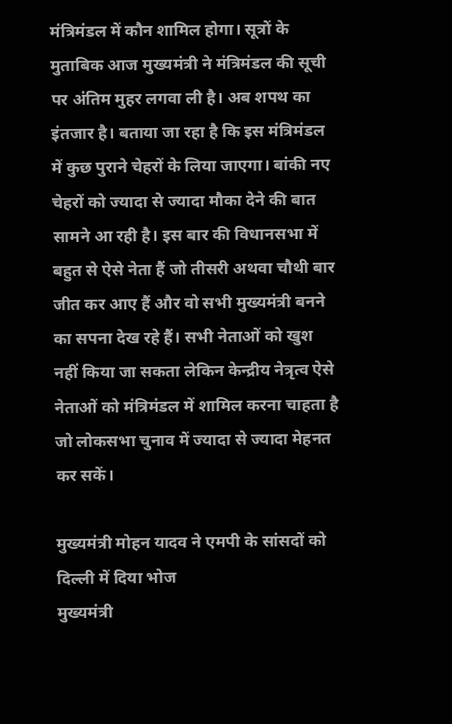मंत्रिमंडल में कौन शामिल होगा। सूत्रों के मुताबिक आज मुख्यमंत्री ने मंत्रिमंडल की सूची पर अंतिम मुहर लगवा ली है। अब शपथ का इंतजार है। बताया जा रहा है कि इस मंत्रिमंडल में कुछ पुराने चेहरों के लिया जाएगा। बांकी नए चेहरों को ज्यादा से ज्यादा मौका देने की बात सामने आ रही है। इस बार की विधानसभा में बहुत से ऐसे नेता हैं जो तीसरी अथवा चौथी बार जीत कर आए हैं और वो सभी मुख्यमंत्री बनने का सपना देख रहे हैं। सभी नेताओं को खुश नहीं किया जा सकता लेकिन केन्द्रीय नेत्रृत्व ऐसे नेताओं को मंत्रिमंडल में शामिल करना चाहता है जो लोकसभा चुनाव में ज्यादा से ज्यादा मेहनत कर सकें।

मुख्यमंत्री मोहन यादव ने एमपी के सांसदों को दिल्ली में दिया भोज
मुख्यमंत्री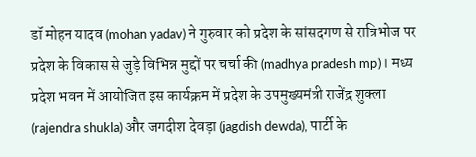डॉ मोहन यादव (mohan yadav) ने गुरुवार को प्रदेश के सांसदगण से रात्रिभोज पर प्रदेश के विकास से जुड़े विभिन्न मुद्दों पर चर्चा की (madhya pradesh mp)। मध्य प्रदेश भवन में आयोजित इस कार्यक्रम में प्रदेश के उपमुख्यमंत्री राजेंद्र शुक्ला (rajendra shukla) और जगदीश देवड़ा (jagdish dewda), पार्टी के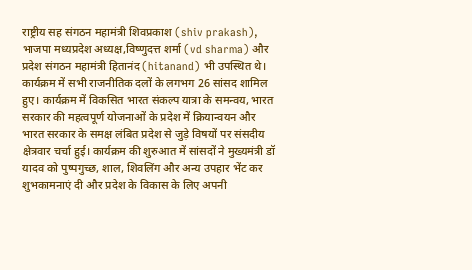राष्ट्रीय सह संगठन महामंत्री शिवप्रकाश (shiv prakash), भाजपा मध्यप्रदेश अध्यक्ष,विष्णुदत्त शर्मा (vd sharma) और प्रदेश संगठन महामंत्री हितानंद (hitanand) भी उपस्थित थे। कार्यक्रम में सभी राजनीतिक दलों के लगभग 26 सांसद शामिल हुए। कार्यक्रम में विकसित भारत संकल्प यात्रा के समन्वय, भारत सरकार की महत्वपूर्ण योजनाओं के प्रदेश में क्रियान्वयन और भारत सरकार के समक्ष लंबित प्रदेश से जुड़े विषयों पर संसदीय क्षेत्रवार चर्चा हुई। कार्यक्रम की शुरुआत में सांसदों ने मुख्यमंत्री डॉ यादव को पुष्पगुच्छ, शाल, शिवलिंग और अन्य उपहार भेंट कर शुभकामनाएं दी और प्रदेश के विकास के लिए अपनी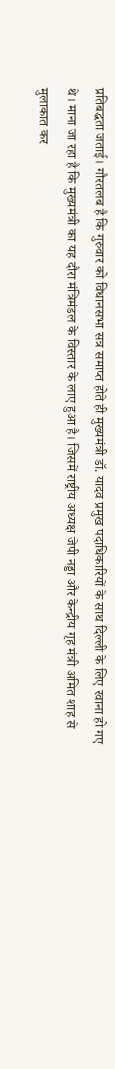प्रतिबद्धता जताई। गौरतलब है कि गुरुवार को विधानसभा सत्र समाप्त होते ही मुख्यमंत्री डॉ. यादव प्रमुख पदाधिकारियों के साथ दिल्ली के लिए रवाना हो गए थे। माना जा रहा है कि मुख्यमंत्री का यह दौरा मंत्रिमंडल के विस्तार के लाए हुआ है। जिसमें राष्ट्रीय अध्यक्ष जेपी नड्डा और केन्द्रीय गृह मंत्री अमित शाह से मुलाकात कर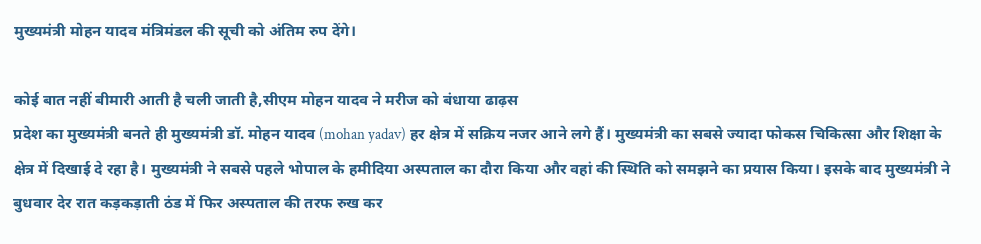मुख्यमंत्री मोहन यादव मंत्रिमंडल की सूची को अंतिम रुप देंगे।

कोई बात नहीं बीमारी आती है चली जाती है,सीएम मोहन यादव ने मरीज को बंधाया ढाढ़स
प्रदेश का मुख्यमंत्री बनते ही मुख्यमंत्री डॉ. मोहन यादव (mohan yadav) हर क्षेत्र में सक्रिय नजर आने लगे हैं। मुख्यमंत्री का सबसे ज्यादा फोकस चिकित्सा और शिक्षा के क्षेत्र में दिखाई दे रहा है। मुख्यमंत्री ने सबसे पहले भोपाल के हमीदिया अस्पताल का दौरा किया और वहां की स्थिति को समझने का प्रयास किया। इसके बाद मुख्यमंत्री ने बुधवार देर रात कड़कड़ाती ठंड में फिर अस्पताल की तरफ रुख कर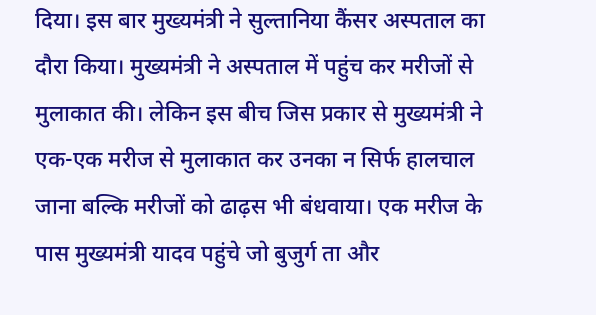दिया। इस बार मुख्यमंत्री ने सुल्तानिया कैंसर अस्पताल का दौरा किया। मुख्यमंत्री ने अस्पताल में पहुंच कर मरीजों से मुलाकात की। लेकिन इस बीच जिस प्रकार से मुख्यमंत्री ने एक-एक मरीज से मुलाकात कर उनका न सिर्फ हालचाल जाना बल्कि मरीजों को ढाढ़स भी बंधवाया। एक मरीज के पास मुख्यमंत्री यादव पहुंचे जो बुजुर्ग ता और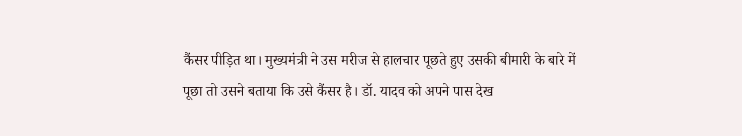कैंसर पीड़ित था। मुख्यमंत्री ने उस मरीज से हालचार पूछते हुए उसकी बीमारी के बारे में पूछा तो उसने बताया कि उसे कैंसर है। डॉ. यादव को अपने पास देख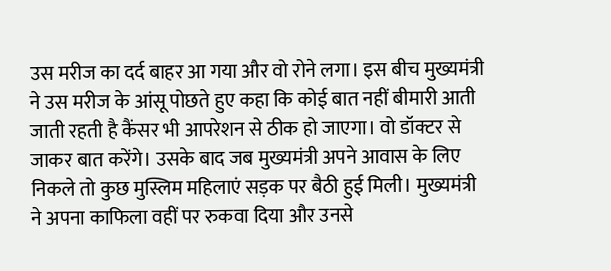उस मरीज का दर्द बाहर आ गया और वो रोने लगा। इस बीच मुख्यमंत्री ने उस मरीज के आंसू पोछते हुए कहा कि कोई बात नहीं बीमारी आती जाती रहती है कैंसर भी आपरेशन से ठीक हो जाएगा। वो डॉक्टर से जाकर बात करेंगे। उसके बाद जब मुख्यमंत्री अपने आवास के लिए निकले तो कुछ मुस्लिम महिलाएं सड़क पर बैठी हुई मिली। मुख्यमंत्री ने अपना काफिला वहीं पर रुकवा दिया और उनसे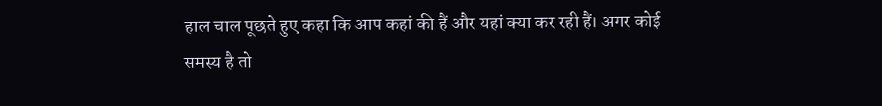हाल चाल पूछते हुए कहा कि आप कहां की हैं और यहां क्या कर रही हैं। अगर कोई समस्य है तो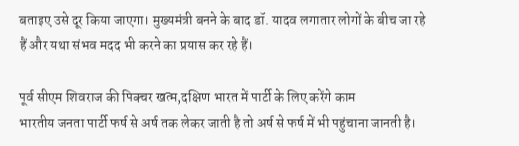बताइए उसे दूर किया जाएगा। मुख्यमंत्री बनने के बाद डॉ. यादव लगातार लोगों के बीच जा रहे हैं और यथा संभव मदद भी करने का प्रयास कर रहे हैं।

पूर्व सीएम शिवराज की पिक्चर खत्म,दक्षिण भारत में पार्टी के लिए करेंगे काम
भारतीय जनता पार्टी फर्ष से अर्ष तक लेकर जाती है तो अर्ष से फर्ष में भी पहुंचाना जानती है।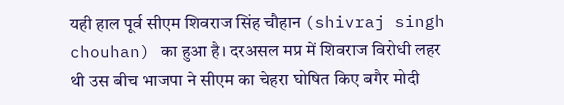यही हाल पूर्व सीएम शिवराज सिंह चौहान (shivraj singh chouhan) का हुआ है। दरअसल मप्र में शिवराज विरोधी लहर थी उस बीच भाजपा ने सीएम का चेहरा घोषित किए बगैर मोदी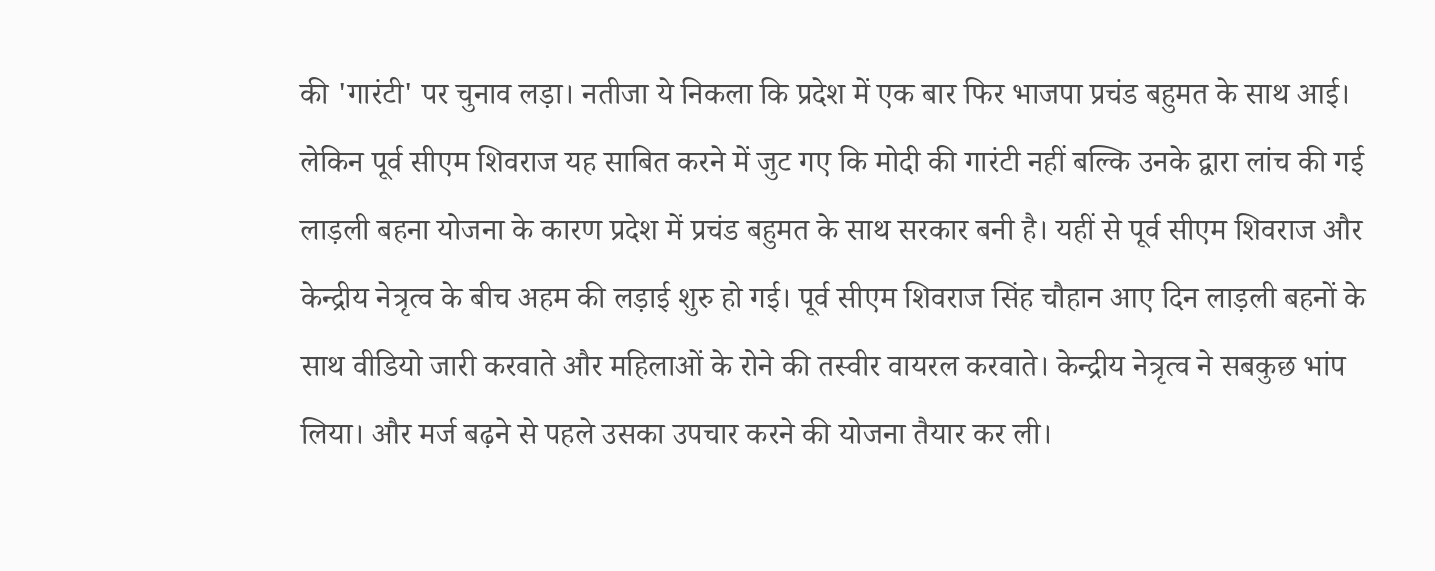की 'गारंटी' पर चुनाव लड़ा। नतीजा ये निकला कि प्रदेश में एक बार फिर भाजपा प्रचंड बहुमत के साथ आई। लेकिन पूर्व सीएम शिवराज यह साबित करने में जुट गए कि मोदी की गारंटी नहीं बल्कि उनके द्वारा लांच की गई लाड़ली बहना योजना के कारण प्रदेश में प्रचंड बहुमत के साथ सरकार बनी है। यहीं से पूर्व सीएम शिवराज और केन्द्रीय नेत्रृत्व के बीच अहम की लड़ाई शुरु हो गई। पूर्व सीएम शिवराज सिंह चौहान आए दिन लाड़ली बहनों के साथ वीडियो जारी करवाते और महिलाओं के रोने की तस्वीर वायरल करवाते। केन्द्रीय नेत्रृत्व ने सबकुछ भांप लिया। और मर्ज बढ़ने से पहले उसका उपचार करने की योजना तैयार कर ली।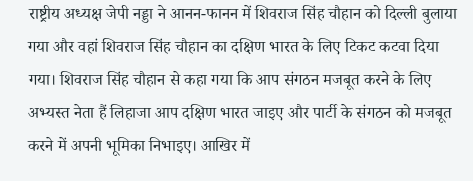राष्ट्रीय अध्यक्ष जेपी नड्डा ने आनन-फानन में शिवराज सिंह चौहान को दिल्ली बुलाया गया और वहां शिवराज सिंह चौहान का दक्षिण भारत के लिए टिकट कटवा दिया गया। शिवराज सिंह चौहान से कहा गया कि आप संगठन मजबूत करने के लिए अभ्यस्त नेता हैं लिहाजा आप दक्षिण भारत जाइए और पार्टी के संगठन को मजबूत करने में अपनी भूमिका निभाइए। आखिर में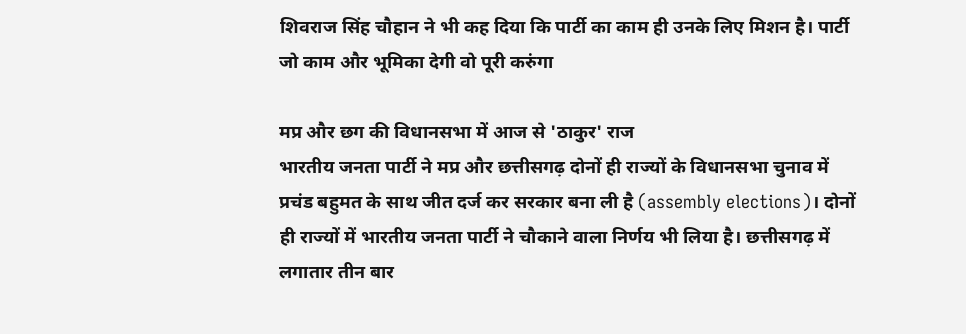शिवराज सिंह चौहान ने भी कह दिया कि पार्टी का काम ही उनके लिए मिशन है। पार्टी जो काम और भूमिका देगी वो पूरी करुंगा

मप्र और छग की विधानसभा में आज से 'ठाकुर' राज
भारतीय जनता पार्टी ने मप्र और छत्तीसगढ़ दोनों ही राज्यों के विधानसभा चुनाव में प्रचंड बहुमत के साथ जीत दर्ज कर सरकार बना ली है (assembly elections)। दोनों ही राज्यों में भारतीय जनता पार्टी ने चौकाने वाला निर्णय भी लिया है। छत्तीसगढ़ में लगातार तीन बार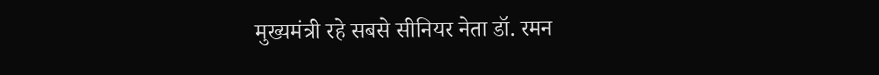मुख्यमंत्री रहे सबसे सीनियर नेता डॉ. रमन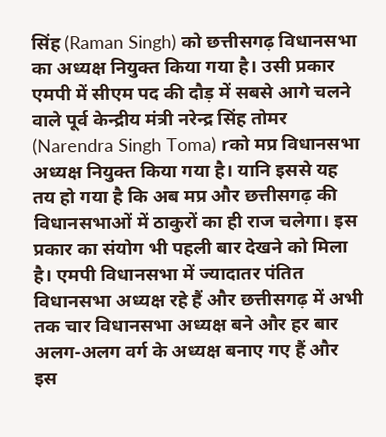सिंह (Raman Singh) को छत्तीसगढ़ विधानसभा का अध्यक्ष नियुक्त किया गया है। उसी प्रकार एमपी में सीएम पद की दौड़ में सबसे आगे चलने वाले पूर्व केन्द्रीय मंत्री नरेन्द्र सिंह तोमर (Narendra Singh Toma) rको मप्र विधानसभा अध्यक्ष नियुक्त किया गया है। यानि इससे यह तय हो गया है कि अब मप्र और छत्तीसगढ़ की विधानसभाओं में ठाकुरों का ही राज चलेगा। इस प्रकार का संयोग भी पहली बार देखने को मिला है। एमपी विधानसभा में ज्यादातर पंतित विधानसभा अध्यक्ष रहे हैं और छत्तीसगढ़ में अभी तक चार विधानसभा अध्यक्ष बने और हर बार अलग-अलग वर्ग के अध्यक्ष बनाए गए हैं और इस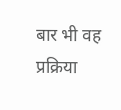बार भी वह प्रक्रिया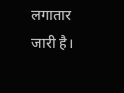लगातार जारी है।